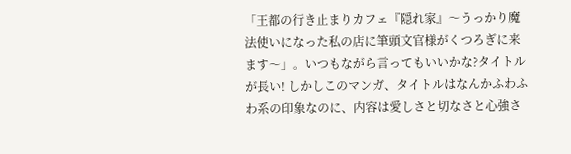「王都の行き止まりカフェ『隠れ家』〜うっかり魔法使いになった私の店に筆頭文官様がくつろぎに来ます〜」。いつもながら言ってもいいかな?タイトルが長い! しかしこのマンガ、タイトルはなんかふわふわ系の印象なのに、内容は愛しさと切なさと心強さ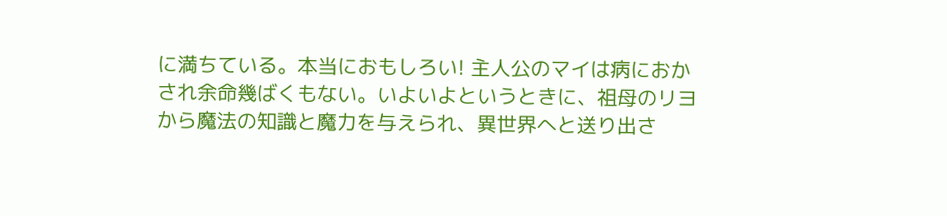に満ちている。本当におもしろい! 主人公のマイは病におかされ余命幾ばくもない。いよいよというときに、祖母のリヨから魔法の知識と魔力を与えられ、異世界へと送り出さ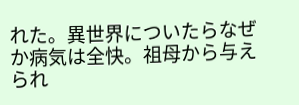れた。異世界についたらなぜか病気は全快。祖母から与えられ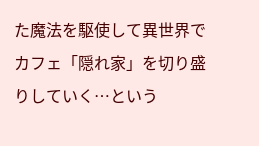た魔法を駆使して異世界でカフェ「隠れ家」を切り盛りしていく…という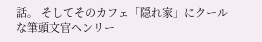話。 そしてそのカフェ「隠れ家」にクールな筆頭文官ヘンリー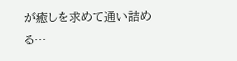が癒しを求めて通い詰める…